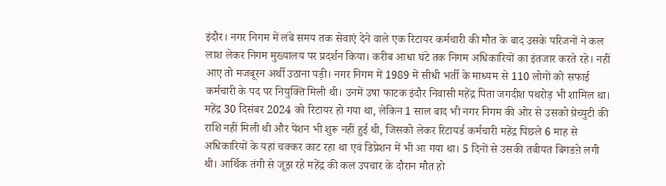इंदौर। नगर निगम में लंबे समय तक सेवाएं देने वाले एक रिटायर कर्मचारी की मौत के बाद उसके परिजनों ने कल लाश लेकर निगम मुख्यालय पर प्रदर्शन किया। करीब आधा घंटे तक निगम अधिकारियों का इंतजार करते रहे। नहीं आए तो मजबूरन अर्थी उठाना पड़ी। नगर निगम में 1989 में सीधी भर्ती के माध्यम से 110 लोगों को सफाई कर्मचारी के पद पर नियुक्ति मिली थी। उनमें उषा फाटक इंदौर निवासी महेंद्र पिता जगदीश पथरोड़ भी शामिल था।
महेंद्र 30 दिसंबर 2024 को रिटायर हो गया था, लेकिन 1 साल बाद भी नगर निगम की ओर से उसको ग्रेच्युटी की राशि नहीं मिली थी और पेंशन भी शुरू नहीं हुई थी, जिसको लेकर रिटायर्ड कर्मचारी महेंद्र पिछले 6 माह से अधिकारियों के यहां चक्कर काट रहा था एवं डिप्रेशन में भी आ गया था। 5 दिनों से उसकी तबीयत बिगडऩे लगी थी। आर्थिक तंगी से जूझ रहे महेंद्र की कल उपचार के दौरान मौत हो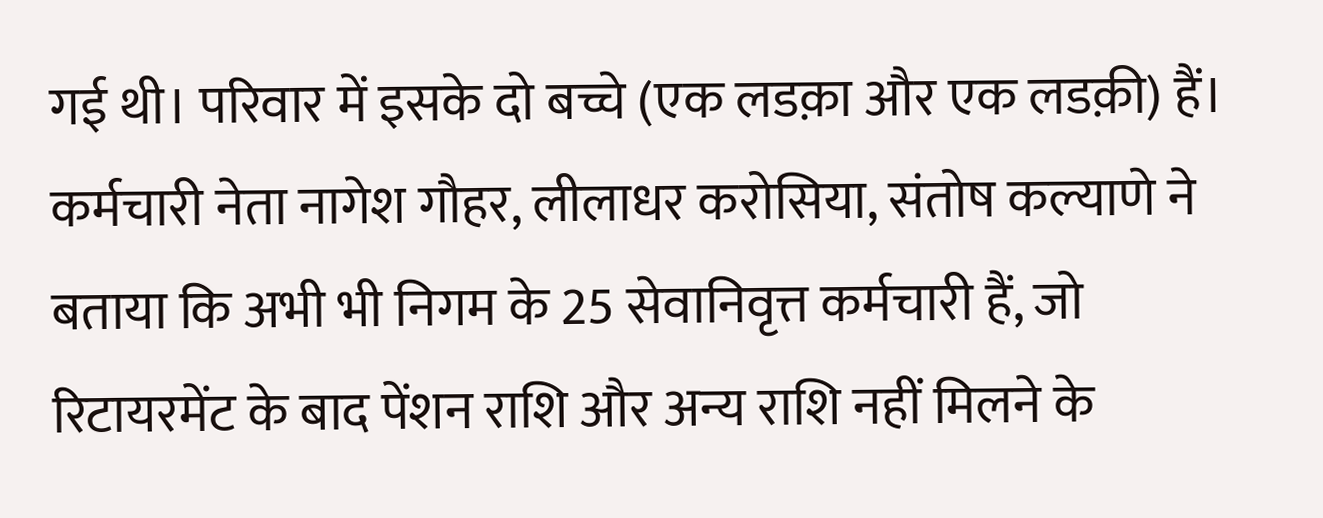गई थी। परिवार में इसके दो बच्चे (एक लडक़ा और एक लडक़ी) हैं।
कर्मचारी नेता नागेश गौहर, लीलाधर करोसिया, संतोष कल्याणे ने बताया कि अभी भी निगम के 25 सेवानिवृत्त कर्मचारी हैं, जो रिटायरमेंट के बाद पेंशन राशि और अन्य राशि नहीं मिलने के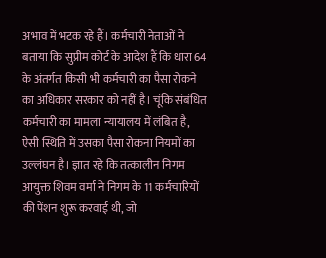अभाव में भटक रहे हैं। कर्मचारी नेताओं ने बताया कि सुप्रीम कोर्ट के आदेश हैं कि धारा 64 के अंतर्गत किसी भी कर्मचारी का पैसा रोकने का अधिकार सरकार को नहीं है। चूंकि संबंधित कर्मचारी का मामला न्यायालय में लंबित है, ऐसी स्थिति में उसका पैसा रोकना नियमों का उल्लंघन है। ज्ञात रहे कि तत्कालीन निगम आयुक्त शिवम वर्मा ने निगम के 11 कर्मचारियों की पेंशन शुरू करवाई थी, जो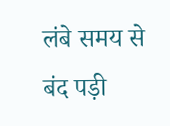लंबे समय से बंद पड़ी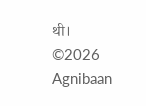थी।
©2026 Agnibaan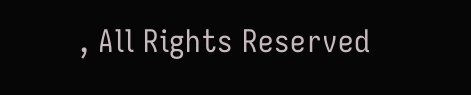, All Rights Reserved